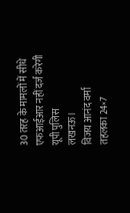30 तरह के मामलों में सीधे एफआईआर नहीं दर्ज करेगी यूपी पुलिस
लखनऊ।
विजय आनंद वर्मा
तहलका 24×7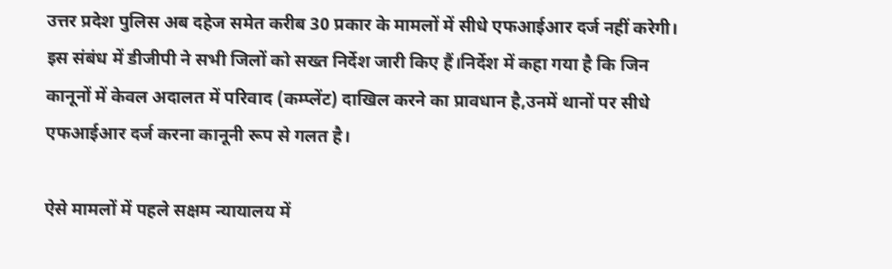उत्तर प्रदेश पुलिस अब दहेज समेत करीब 30 प्रकार के मामलों में सीधे एफआईआर दर्ज नहीं करेगी। इस संबंध में डीजीपी ने सभी जिलों को सख्त निर्देश जारी किए हैं।निर्देश में कहा गया है कि जिन कानूनों में केवल अदालत में परिवाद (कम्प्लेंट) दाखिल करने का प्रावधान है,उनमें थानों पर सीधे एफआईआर दर्ज करना कानूनी रूप से गलत है।

ऐसे मामलों में पहले सक्षम न्यायालय में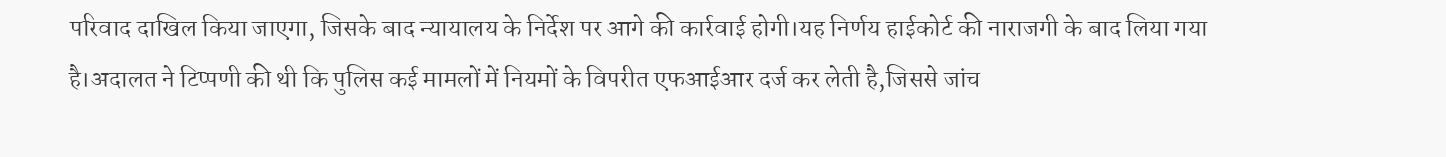परिवाद दाखिल किया जाएगा, जिसके बाद न्यायालय के निर्देश पर आगे की कार्रवाई होगी।यह निर्णय हाईकोर्ट की नाराजगी के बाद लिया गया है।अदालत ने टिप्पणी की थी कि पुलिस कई मामलों में नियमों के विपरीत एफआईआर दर्ज कर लेती है,जिससे जांच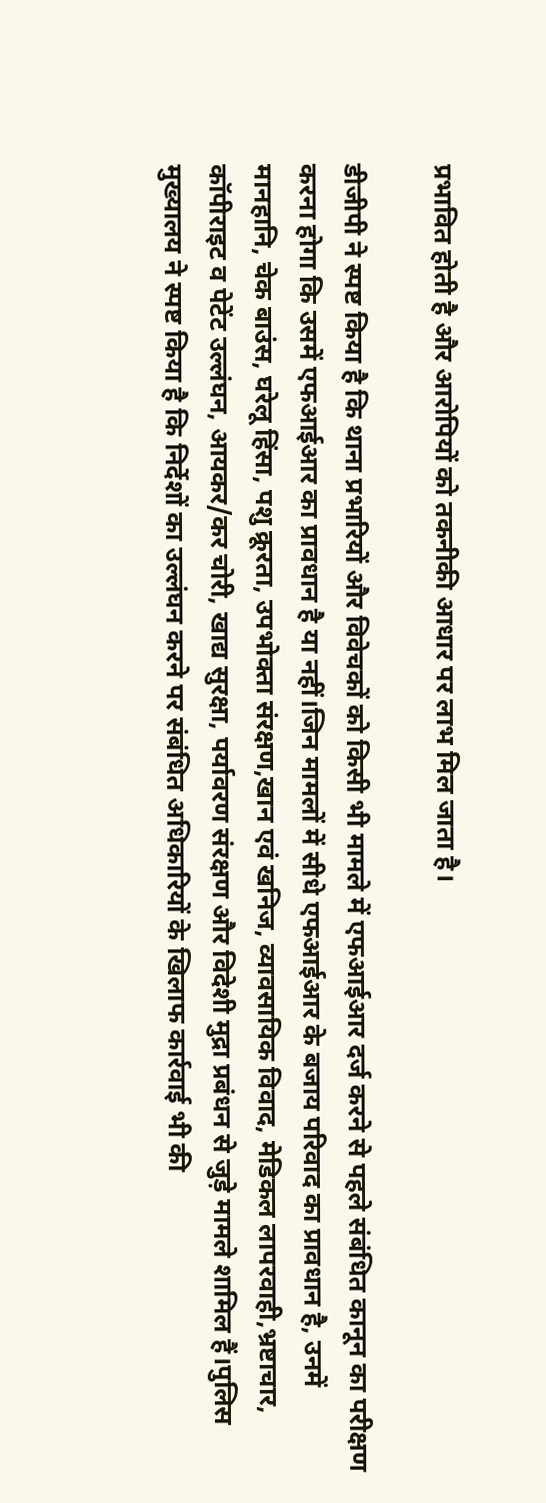प्रभावित होती है और आरोपियों को तकनीकी आधार पर लाभ मिल जाता है।

डीजीपी ने स्पष्ट किया है कि थाना प्रभारियों और विवेचकों को किसी भी मामले में एफआईआर दर्ज करने से पहले संबंधित कानून का परीक्षण करना होगा कि उसमें एफआईआर का प्रावधान है या नहीं।जिन मामलों में सीधे एफआईआर के बजाय परिवाद का प्रावधान है, उनमें मानहानि, चेक बाउंस, घरेलू हिंसा, पशु क्रूरता, उपभोक्ता संरक्षण,खान एवं खनिज, व्यावसायिक विवाद, मेडिकल लापरवाही,भ्रष्टाचार, कॉपीराइट व पेटेंट उल्लंघन, आयकर/कर चोरी, खाद्य सुरक्षा, पर्यावरण संरक्षण और विदेशी मुद्रा प्रबंधन से जुड़े मामले शामिल हैं।पुलिस मुख्यालय ने स्पष्ट किया है कि निर्देशों का उल्लंघन करने पर संबंधित अधिकारियों के खिलाफ कार्रवाई भी की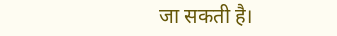जा सकती है।